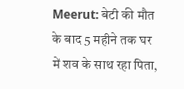Meerut: बेटी की मौत के बाद 5 महीने तक घर में शव के साथ रहा पिता,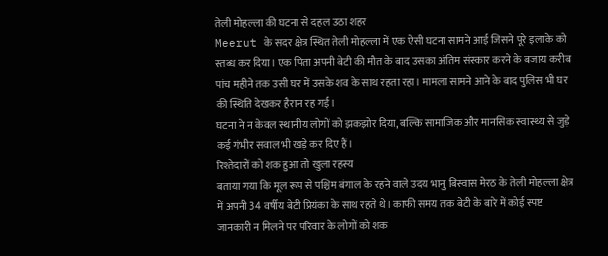तेली मोहल्ला की घटना से दहल उठा शहर
Meerut के सदर क्षेत्र स्थित तेली मोहल्ला में एक ऐसी घटना सामने आई जिसने पूरे इलाके को स्तब्ध कर दिया। एक पिता अपनी बेटी की मौत के बाद उसका अंतिम संस्कार करने के बजाय करीब पांच महीने तक उसी घर में उसके शव के साथ रहता रहा। मामला सामने आने के बाद पुलिस भी घर की स्थिति देखकर हैरान रह गई।
घटना ने न केवल स्थानीय लोगों को झकझोर दिया, बल्कि सामाजिक और मानसिक स्वास्थ्य से जुड़े कई गंभीर सवाल भी खड़े कर दिए हैं।
रिश्तेदारों को शक हुआ तो खुला रहस्य
बताया गया कि मूल रूप से पश्चिम बंगाल के रहने वाले उदय भानु बिस्वास मेरठ के तेली मोहल्ला क्षेत्र में अपनी 34 वर्षीय बेटी प्रियंका के साथ रहते थे। काफी समय तक बेटी के बारे में कोई स्पष्ट जानकारी न मिलने पर परिवार के लोगों को शक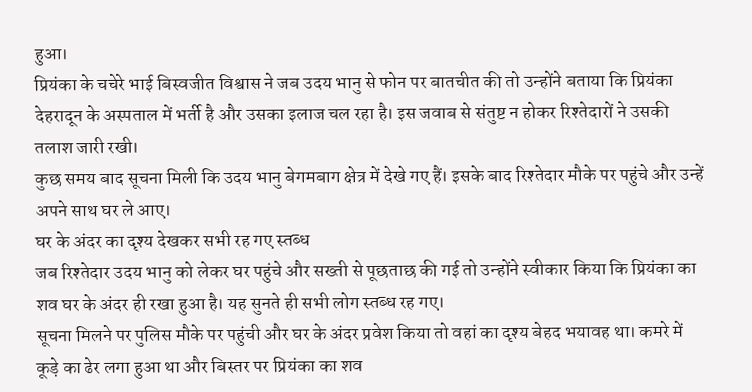हुआ।
प्रियंका के चचेरे भाई बिस्वजीत विश्वास ने जब उदय भानु से फोन पर बातचीत की तो उन्होंने बताया कि प्रियंका देहरादून के अस्पताल में भर्ती है और उसका इलाज चल रहा है। इस जवाब से संतुष्ट न होकर रिश्तेदारों ने उसकी तलाश जारी रखी।
कुछ समय बाद सूचना मिली कि उदय भानु बेगमबाग क्षेत्र में देखे गए हैं। इसके बाद रिश्तेदार मौके पर पहुंचे और उन्हें अपने साथ घर ले आए।
घर के अंदर का दृश्य देखकर सभी रह गए स्तब्ध
जब रिश्तेदार उदय भानु को लेकर घर पहुंचे और सख्ती से पूछताछ की गई तो उन्होंने स्वीकार किया कि प्रियंका का शव घर के अंदर ही रखा हुआ है। यह सुनते ही सभी लोग स्तब्ध रह गए।
सूचना मिलने पर पुलिस मौके पर पहुंची और घर के अंदर प्रवेश किया तो वहां का दृश्य बेहद भयावह था। कमरे में कूड़े का ढेर लगा हुआ था और बिस्तर पर प्रियंका का शव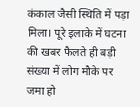कंकाल जैसी स्थिति में पड़ा मिला। पूरे इलाके में घटना की खबर फैलते ही बड़ी संख्या में लोग मौके पर जमा हो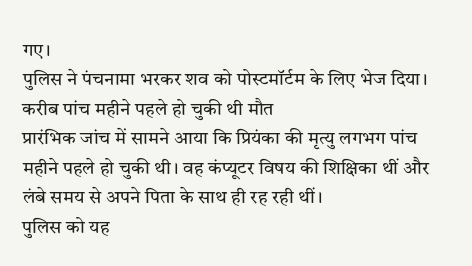गए।
पुलिस ने पंचनामा भरकर शव को पोस्टमॉर्टम के लिए भेज दिया।
करीब पांच महीने पहले हो चुकी थी मौत
प्रारंभिक जांच में सामने आया कि प्रियंका की मृत्यु लगभग पांच महीने पहले हो चुकी थी। वह कंप्यूटर विषय की शिक्षिका थीं और लंबे समय से अपने पिता के साथ ही रह रही थीं।
पुलिस को यह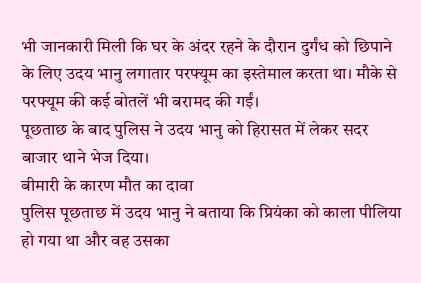भी जानकारी मिली कि घर के अंदर रहने के दौरान दुर्गंध को छिपाने के लिए उदय भानु लगातार परफ्यूम का इस्तेमाल करता था। मौके से परफ्यूम की कई बोतलें भी बरामद की गईं।
पूछताछ के बाद पुलिस ने उदय भानु को हिरासत में लेकर सदर बाजार थाने भेज दिया।
बीमारी के कारण मौत का दावा
पुलिस पूछताछ में उदय भानु ने बताया कि प्रियंका को काला पीलिया हो गया था और वह उसका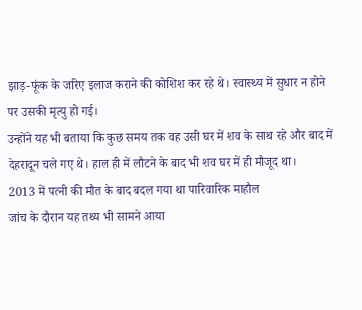झाड़-फूंक के जरिए इलाज कराने की कोशिश कर रहे थे। स्वास्थ्य में सुधार न होने पर उसकी मृत्यु हो गई।
उन्होंने यह भी बताया कि कुछ समय तक वह उसी घर में शव के साथ रहे और बाद में देहरादून चले गए थे। हाल ही में लौटने के बाद भी शव घर में ही मौजूद था।
2013 में पत्नी की मौत के बाद बदल गया था पारिवारिक माहौल
जांच के दौरान यह तथ्य भी सामने आया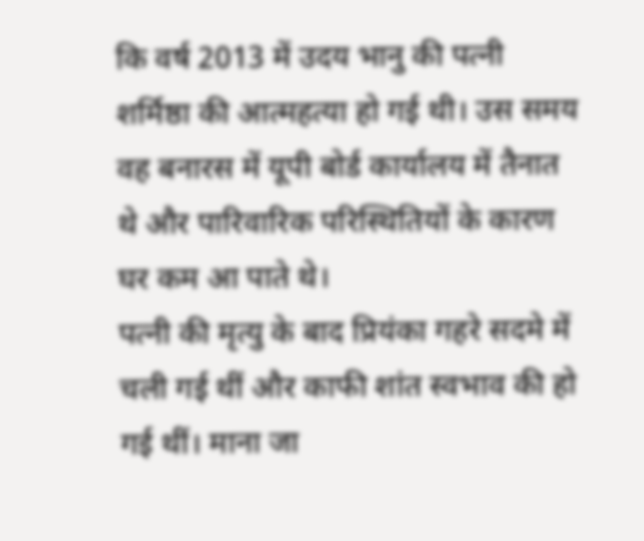कि वर्ष 2013 में उदय भानु की पत्नी शर्मिष्ठा की आत्महत्या हो गई थी। उस समय वह बनारस में यूपी बोर्ड कार्यालय में तैनात थे और पारिवारिक परिस्थितियों के कारण घर कम आ पाते थे।
पत्नी की मृत्यु के बाद प्रियंका गहरे सदमे में चली गई थीं और काफी शांत स्वभाव की हो गई थीं। माना जा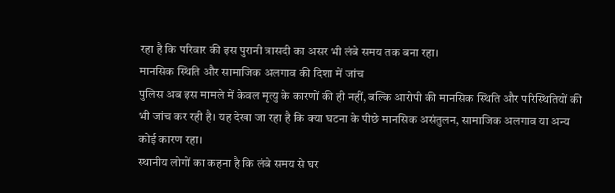रहा है कि परिवार की इस पुरानी त्रासदी का असर भी लंबे समय तक बना रहा।
मानसिक स्थिति और सामाजिक अलगाव की दिशा में जांच
पुलिस अब इस मामले में केवल मृत्यु के कारणों की ही नहीं, बल्कि आरोपी की मानसिक स्थिति और परिस्थितियों की भी जांच कर रही है। यह देखा जा रहा है कि क्या घटना के पीछे मानसिक असंतुलन, सामाजिक अलगाव या अन्य कोई कारण रहा।
स्थानीय लोगों का कहना है कि लंबे समय से घर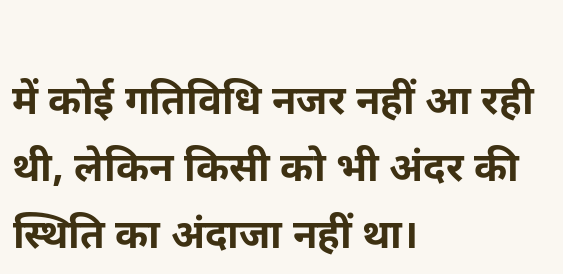में कोई गतिविधि नजर नहीं आ रही थी, लेकिन किसी को भी अंदर की स्थिति का अंदाजा नहीं था।